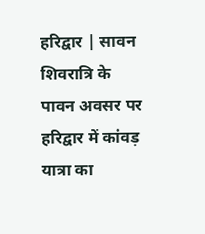हरिद्वार | सावन शिवरात्रि के पावन अवसर पर हरिद्वार में कांवड़ यात्रा का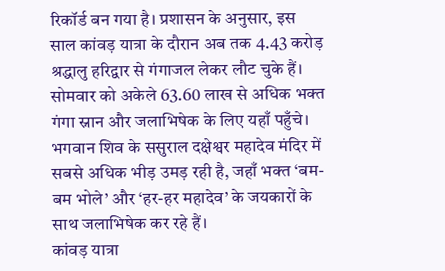रिकॉर्ड बन गया है। प्रशासन के अनुसार, इस साल कांवड़ यात्रा के दौरान अब तक 4.43 करोड़ श्रद्धालु हरिद्वार से गंगाजल लेकर लौट चुके हैं। सोमवार को अकेले 63.60 लाख से अधिक भक्त गंगा स्नान और जलाभिषेक के लिए यहाँ पहुँचे। भगवान शिव के ससुराल दक्षेश्वर महादेव मंदिर में सबसे अधिक भीड़ उमड़ रही है, जहाँ भक्त ‘बम-बम भोले’ और ‘हर-हर महादेव’ के जयकारों के साथ जलाभिषेक कर रहे हैं।
कांवड़ यात्रा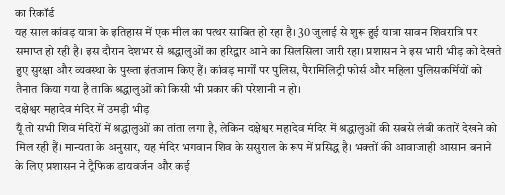का रिकॉर्ड
यह साल कांवड़ यात्रा के इतिहास में एक मील का पत्थर साबित हो रहा है। 30 जुलाई से शुरू हुई यात्रा सावन शिवरात्रि पर समाप्त हो रही है। इस दौरान देशभर से श्रद्धालुओं का हरिद्वार आने का सिलसिला जारी रहा। प्रशासन ने इस भारी भीड़ को देखते हुए सुरक्षा और व्यवस्था के पुख्ता इंतजाम किए हैं। कांवड़ मार्गों पर पुलिस, पैरामिलिट्री फोर्स और महिला पुलिसकर्मियों को तैनात किया गया है ताकि श्रद्धालुओं को किसी भी प्रकार की परेशानी न हो।
दक्षेश्वर महादेव मंदिर में उमड़ी भीड़
यूँ तो सभी शिव मंदिरों में श्रद्धालुओं का तांता लगा है, लेकिन दक्षेश्वर महादेव मंदिर में श्रद्धालुओं की सबसे लंबी कतारें देखने को मिल रही हैं। मान्यता के अनुसार, यह मंदिर भगवान शिव के ससुराल के रूप में प्रसिद्ध है। भक्तों की आवाजाही आसान बनाने के लिए प्रशासन ने ट्रैफिक डायवर्जन और कई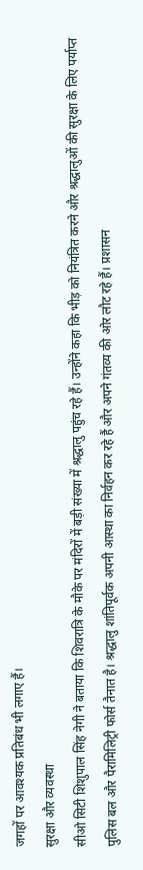जगहों पर आवश्यक प्रतिबंध भी लगाए हैं।
सुरक्षा और व्यवस्था
सीओ सिटी शिशुपाल सिंह नेगी ने बताया कि शिवरात्रि के मौके पर मंदिरों में बड़ी संख्या में श्रद्धालु पहुंच रहे हैं। उन्होंने कहा कि भीड़ को नियंत्रित करने और श्रद्धालुओं की सुरक्षा के लिए पर्याप्त पुलिस बल और पैरामिलिट्री फोर्स तैनात है। श्रद्धालु शांतिपूर्वक अपनी आस्था का निर्वहन कर रहे हैं और अपने गंतव्य की ओर लौट रहे हैं। प्रशासन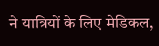ने यात्रियों के लिए मेडिकल,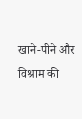खाने-पीने और विश्राम की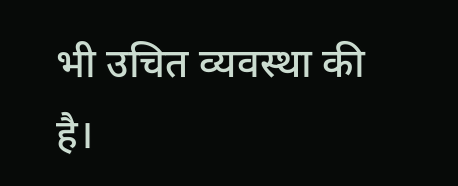भी उचित व्यवस्था की है।